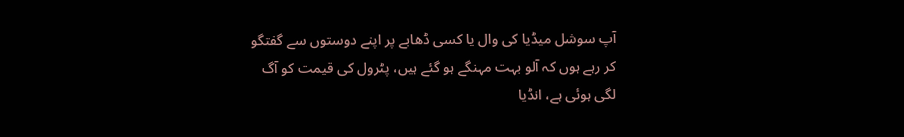آپ سوشل میڈیا کی وال یا کسی ڈھابے پر اپنے دوستوں سے گفتگو کر رہے ہوں کہ آلو بہت مہنگے ہو گئے ہیں، پٹرول کی قیمت کو آگ لگی ہوئی ہے، انڈیا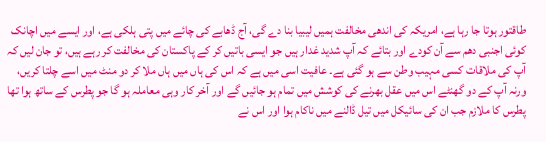طاقتور ہوتا جا رہا ہے، امریکہ کی اندھی مخالفت ہمیں لیبیا بنا دے گی، آج ڈھابے کی چائے میں پتی ہلکی ہے، اور ایسے میں اچانک کوئی اجنبی دھم سے آن کودے اور بتائے کہ آپ شدید غدار ہیں جو ایسی باتیں کر کے پاکستان کی مخالفت کر رہے ہیں، تو جان لیں کہ آپ کی ملاقات کسی مہیب وطن سے ہو گئی ہے۔ عافیت اسی میں ہے کہ اس کی ہاں میں ہاں ملا کر دو منٹ میں اسے چلتا کریں، ورنہ آپ کے دو گھنٹے اس میں عقل بھرنے کی کوشش میں تمام ہو جائیں گے اور آخر کار وہی معاملہ ہو گا جو پطرس کے ساتھ ہوا تھا
پطرس کا ملازم جب ان کی سائیکل میں تیل ڈالنے میں ناکام ہوا اور اس نے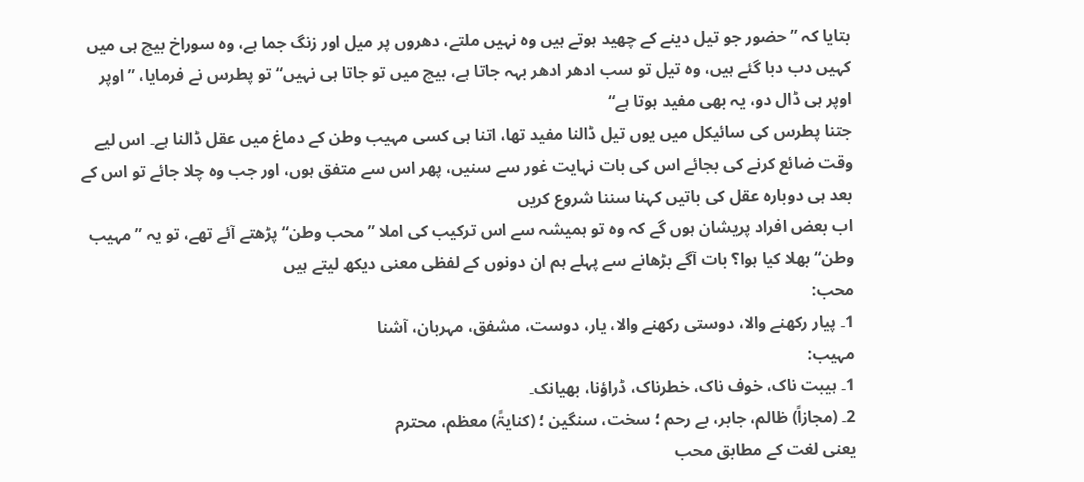بتایا کہ ”حضور جو تیل دینے کے چھید ہوتے ہیں وہ نہیں ملتے، دھروں پر میل اور زنگ جما ہے، وہ سوراخ بیچ ہی میں کہیں دب دبا گئے ہیں، وہ تیل تو سب ادھر ادھر بہہ جاتا ہے، بیچ میں تو جاتا ہی نہیں“ تو پطرس نے فرمایا، ”اوپر اوپر ہی ڈال دو، یہ بھی مفید ہوتا ہے“
جتنا پطرس کی سائیکل میں یوں تیل ڈالنا مفید تھا، اتنا ہی کسی مہیب وطن کے دماغ میں عقل ڈالنا ہے۔ اس لیے وقت ضائع کرنے کی بجائے اس کی بات نہایت غور سے سنیں، پھر اس سے متفق ہوں، اور جب وہ چلا جائے تو اس کے بعد ہی دوبارہ عقل کی باتیں کہنا سننا شروع کریں
اب بعض افراد پریشان ہوں گے کہ وہ تو ہمیشہ سے اس ترکیب کی املا ”محب وطن“ پڑھتے آئے تھے، تو یہ ”مہیب وطن“ بھلا کیا ہوا؟ بات آگے بڑھانے سے پہلے ہم ان دونوں کے لفظی معنی دیکھ لیتے ہیں
محب:
1۔ پیار رکھنے والا، دوستی رکھنے والا، یار، دوست، مشفق، مہربان، آشنا
مہیب:
1۔ ہیبت ناک، خوف ناک، خطرناک، ڈراؤنا، بھیانک۔
2۔ (مجازاً) ظالم، جابر، بے رحم ؛ سخت، سنگین ؛ (کنایۃً) معظم، محترم
یعنی لغت کے مطابق محب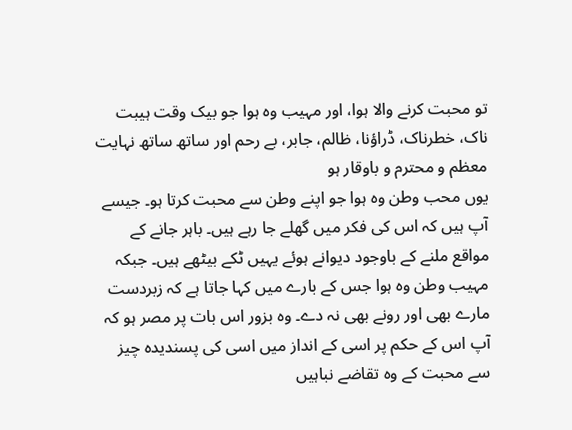تو محبت کرنے والا ہوا، اور مہیب وہ ہوا جو بیک وقت ہیبت ناک، خطرناک، ڈراؤنا، ظالم، جابر، بے رحم اور ساتھ ساتھ نہایت معظم و محترم و باوقار ہو
یوں محب وطن وہ ہوا جو اپنے وطن سے محبت کرتا ہو۔ جیسے آپ ہیں کہ اس کی فکر میں گھلے جا رہے ہیں۔ باہر جانے کے مواقع ملنے کے باوجود دیوانے ہوئے یہیں ٹکے بیٹھے ہیں۔ جبکہ مہیب وطن وہ ہوا جس کے بارے میں کہا جاتا ہے کہ زبردست مارے بھی اور رونے بھی نہ دے۔ وہ بزور اس بات پر مصر ہو کہ آپ اس کے حکم پر اسی کے انداز میں اسی کی پسندیدہ چیز سے محبت کے وہ تقاضے نباہیں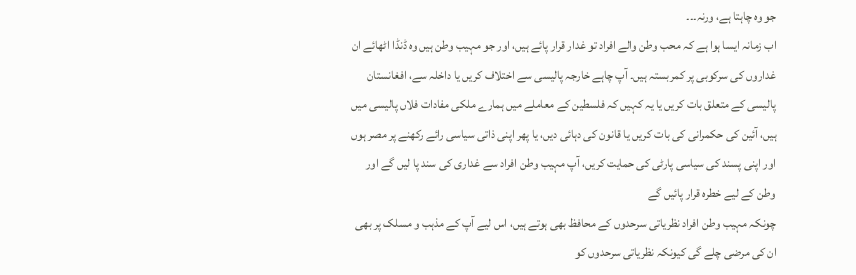جو وہ چاہتا ہے، ورنہ۔۔۔
اب زمانہ ایسا ہوا ہے کہ محب وطن والے افراد تو غدار قرار پائے ہیں، اور جو مہیب وطن ہیں وہ ڈنڈا اٹھائے ان غداروں کی سرکوبی پر کمربستہ ہیں۔ آپ چاہے خارجہ پالیسی سے اختلاف کریں یا داخلہ سے، افغانستان پالیسی کے متعلق بات کریں یا یہ کہیں کہ فلسطین کے معاملے میں ہمارے ملکی مفادات فلاں پالیسی میں ہیں، آئین کی حکمرانی کی بات کریں یا قانون کی دہائی دیں، یا پھر اپنی ذاتی سیاسی رائے رکھنے پر مصر ہوں اور اپنی پسند کی سیاسی پارٹی کی حمایت کریں، آپ مہیب وطن افراد سے غداری کی سند پا لیں گے اور وطن کے لیے خطرہ قرار پائیں گے
چونکہ مہیب وطن افراد نظریاتی سرحدوں کے محافظ بھی ہوتے ہیں، اس لیے آپ کے مذہب و مسلک پر بھی ان کی مرضی چلے گی کیونکہ نظریاتی سرحدوں کو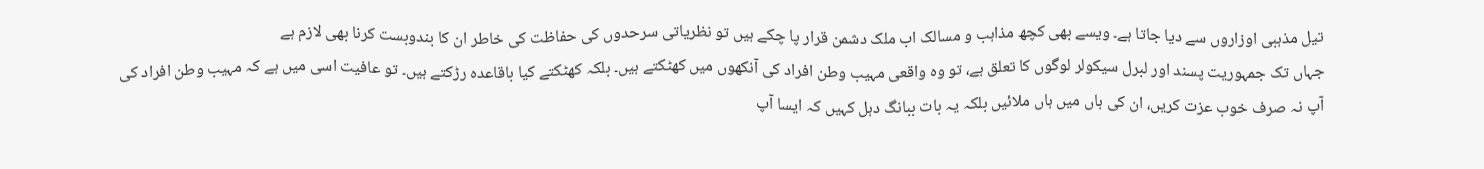تیل مذہبی اوزاروں سے دیا جاتا ہے۔ ویسے بھی کچھ مذاہب و مسالک اب ملک دشمن قرار پا چکے ہیں تو نظریاتی سرحدوں کی حفاظت کی خاطر ان کا بندوبست کرنا بھی لازم ہے
جہاں تک جمہوریت پسند اور لبرل سیکولر لوگوں کا تعلق ہے، تو وہ واقعی مہیب وطن افراد کی آنکھوں میں کھٹکتے ہیں۔ بلکہ کھٹکتے کیا باقاعدہ رڑکتے ہیں۔ تو عافیت اسی میں ہے کہ مہیب وطن افراد کی آپ نہ صرف خوب عزت کریں، ان کی ہاں میں ہاں ملائیں بلکہ یہ بات ببانگ دہل کہیں کہ ایسا آپ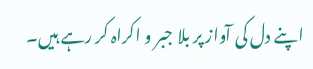اپنے دل کی آواز پر بلا جبر و اکراہ کر رہے ہیں۔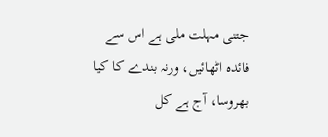جتنی مہلت ملی ہے اس سے فائدہ اٹھائیں، ورنہ بندے کا کیا بھروسا، آج ہے کل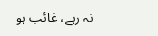نہ رہے، غائب ہو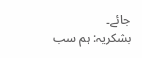جائے۔
بشکریہ: ہم سب